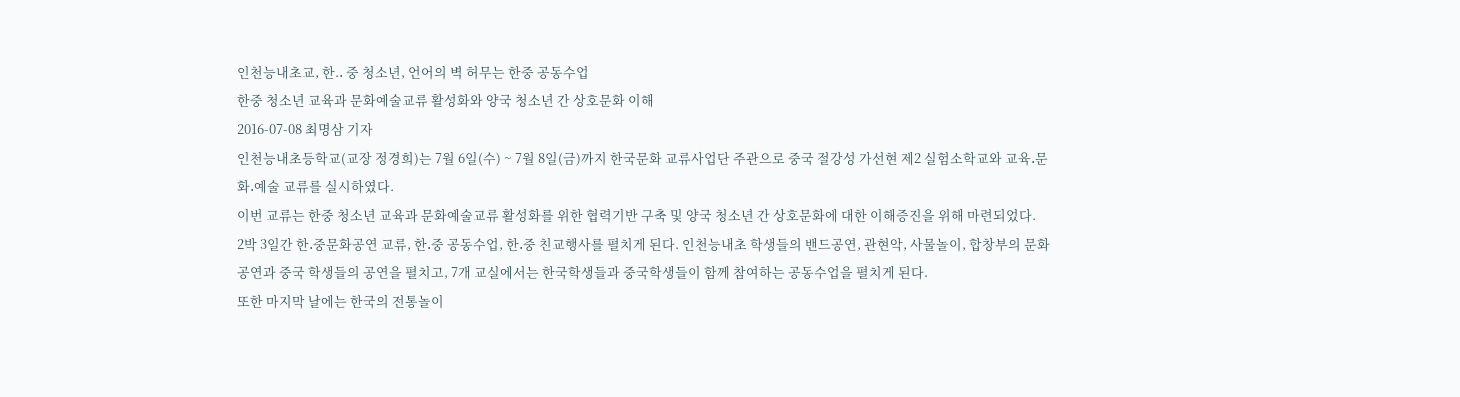인천능내초교, 한.․ 중 청소년, 언어의 벽 허무는 한중 공동수업
한중 청소년 교육과 문화예술교류 활성화와 양국 청소년 간 상호문화 이해
2016-07-08 최명삼 기자
인천능내초등학교(교장 정경희)는 7월 6일(수) ~ 7월 8일(금)까지 한국문화 교류사업단 주관으로 중국 절강성 가선현 제2 실험소학교와 교육․문화․예술 교류를 실시하였다.
이번 교류는 한중 청소년 교육과 문화예술교류 활성화를 위한 협력기반 구축 및 양국 청소년 간 상호문화에 대한 이해증진을 위해 마련되었다.
2박 3일간 한․중문화공연 교류, 한․중 공동수업, 한․중 친교행사를 펼치게 된다. 인천능내초 학생들의 밴드공연, 관현악, 사물놀이, 합창부의 문화 공연과 중국 학생들의 공연을 펼치고, 7개 교실에서는 한국학생들과 중국학생들이 함께 참여하는 공동수업을 펼치게 된다.
또한 마지막 날에는 한국의 전통놀이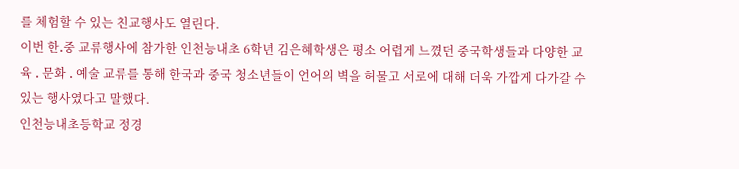를 체험할 수 있는 친교행사도 열린다.
이번 한․중 교류행사에 참가한 인천능내초 6학년 김은혜학생은 평소 어렵게 느꼈던 중국학생들과 다양한 교육 ․ 문화 ․ 예술 교류를 통해 한국과 중국 청소년들이 언어의 벽을 허물고 서로에 대해 더욱 가깝게 다가갈 수 있는 행사였다고 말했다.
인천능내초등학교 정경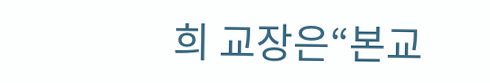희 교장은“본교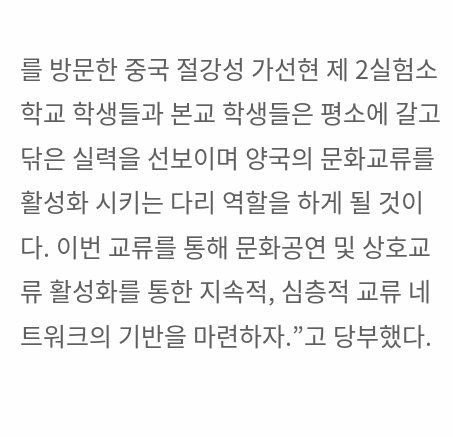를 방문한 중국 절강성 가선현 제 2실험소학교 학생들과 본교 학생들은 평소에 갈고 닦은 실력을 선보이며 양국의 문화교류를 활성화 시키는 다리 역할을 하게 될 것이다. 이번 교류를 통해 문화공연 및 상호교류 활성화를 통한 지속적, 심층적 교류 네트워크의 기반을 마련하자.”고 당부했다.